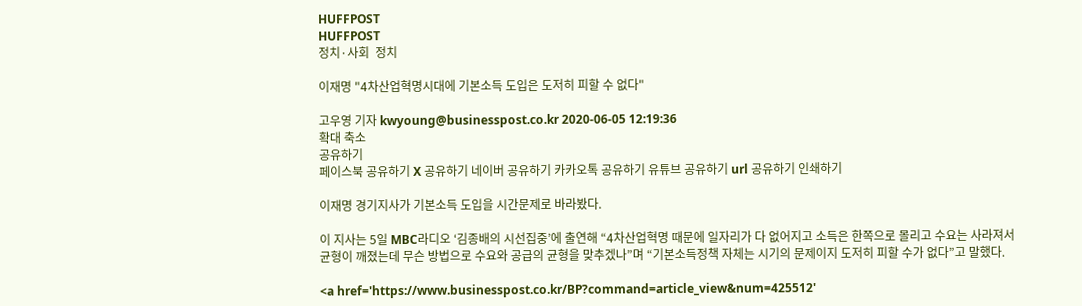HUFFPOST
HUFFPOST
정치·사회  정치

이재명 "4차산업혁명시대에 기본소득 도입은 도저히 피할 수 없다"

고우영 기자 kwyoung@businesspost.co.kr 2020-06-05 12:19:36
확대 축소
공유하기
페이스북 공유하기 X 공유하기 네이버 공유하기 카카오톡 공유하기 유튜브 공유하기 url 공유하기 인쇄하기

이재명 경기지사가 기본소득 도입을 시간문제로 바라봤다.

이 지사는 5일 MBC라디오 ‘김종배의 시선집중’에 출연해 “4차산업혁명 때문에 일자리가 다 없어지고 소득은 한쪽으로 몰리고 수요는 사라져서 균형이 깨졌는데 무슨 방법으로 수요와 공급의 균형을 맞추겠나”며 “기본소득정책 자체는 시기의 문제이지 도저히 피할 수가 없다”고 말했다.

<a href='https://www.businesspost.co.kr/BP?command=article_view&num=425512'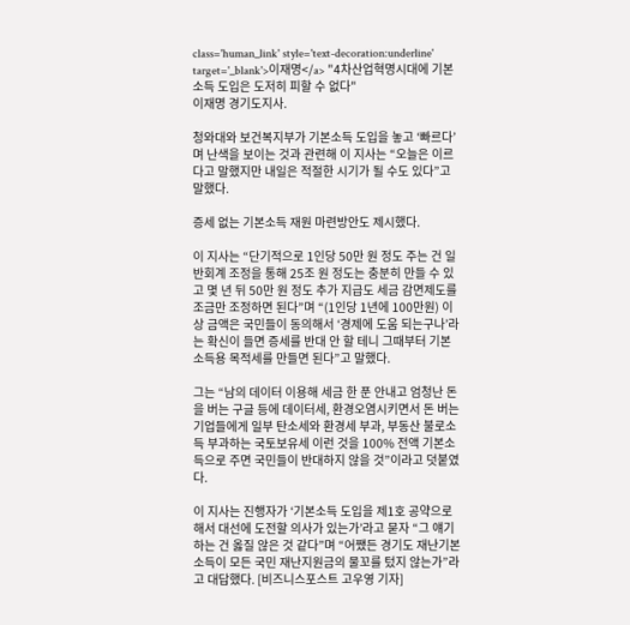class='human_link' style='text-decoration:underline' target='_blank'>이재명</a> "4차산업혁명시대에 기본소득 도입은 도저히 피할 수 없다"
이재명 경기도지사.

청와대와 보건복지부가 기본소득 도입을 놓고 ‘빠르다’며 난색을 보이는 것과 관련해 이 지사는 “오늘은 이르다고 말했지만 내일은 적절한 시기가 될 수도 있다”고 말했다.

증세 없는 기본소득 재원 마련방안도 제시했다.

이 지사는 “단기적으로 1인당 50만 원 정도 주는 건 일반회계 조정을 통해 25조 원 정도는 충분히 만들 수 있고 몇 년 뒤 50만 원 정도 추가 지급도 세금 감면제도를 조금만 조정하면 된다”며 “(1인당 1년에 100만원) 이상 금액은 국민들이 동의해서 ‘경제에 도움 되는구나’라는 확신이 들면 증세를 반대 안 할 테니 그때부터 기본소득용 목적세를 만들면 된다”고 말했다.

그는 “남의 데이터 이용해 세금 한 푼 안내고 엄청난 돈을 버는 구글 등에 데이터세, 환경오염시키면서 돈 버는 기업들에게 일부 탄소세와 환경세 부과, 부동산 불로소득 부과하는 국토보유세 이런 것을 100% 전액 기본소득으로 주면 국민들이 반대하지 않을 것”이라고 덧붙였다.

이 지사는 진행자가 ‘기본소득 도입을 제1호 공약으로 해서 대선에 도전할 의사가 있는가’라고 묻자 “그 얘기하는 건 옳질 않은 것 같다”며 “어쨌든 경기도 재난기본소득이 모든 국민 재난지원금의 물꼬를 텄지 않는가”라고 대답했다. [비즈니스포스트 고우영 기자]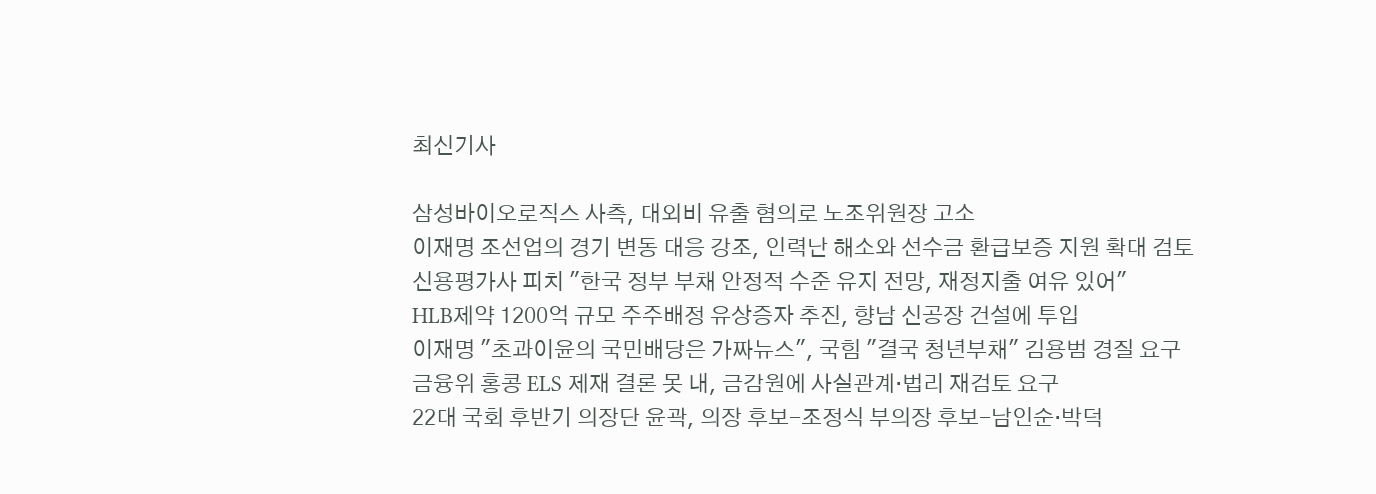최신기사

삼성바이오로직스 사측, 대외비 유출 혐의로 노조위원장 고소
이재명 조선업의 경기 변동 대응 강조, 인력난 해소와 선수금 환급보증 지원 확대 검토
신용평가사 피치 "한국 정부 부채 안정적 수준 유지 전망, 재정지출 여유 있어"
HLB제약 1200억 규모 주주배정 유상증자 추진, 향남 신공장 건설에 투입
이재명 "초과이윤의 국민배당은 가짜뉴스", 국힘 "결국 청년부채" 김용범 경질 요구
금융위 홍콩 ELS 제재 결론 못 내, 금감원에 사실관계·법리 재검토 요구
22대 국회 후반기 의장단 윤곽, 의장 후보-조정식 부의장 후보-남인순·박덕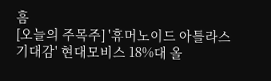흠
[오늘의 주목주] '휴머노이드 아틀라스 기대감' 현대모비스 18%대 올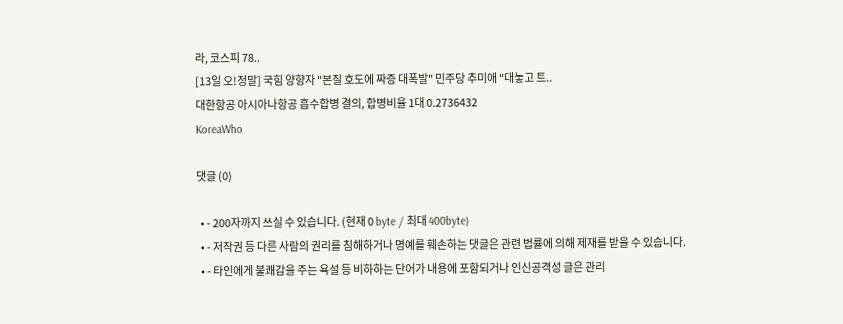라, 코스피 78..
[13일 오!정말] 국힘 양향자 "본질 호도에 짜증 대폭발" 민주당 추미애 "대놓고 트..
대한항공 아시아나항공 흡수합병 결의, 합병비율 1대 0.2736432
KoreaWho

댓글 (0)

  • - 200자까지 쓰실 수 있습니다. (현재 0 byte / 최대 400byte)
  • - 저작권 등 다른 사람의 권리를 침해하거나 명예를 훼손하는 댓글은 관련 법률에 의해 제재를 받을 수 있습니다.
  • - 타인에게 불쾌감을 주는 욕설 등 비하하는 단어가 내용에 포함되거나 인신공격성 글은 관리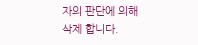자의 판단에 의해 삭제 합니다.